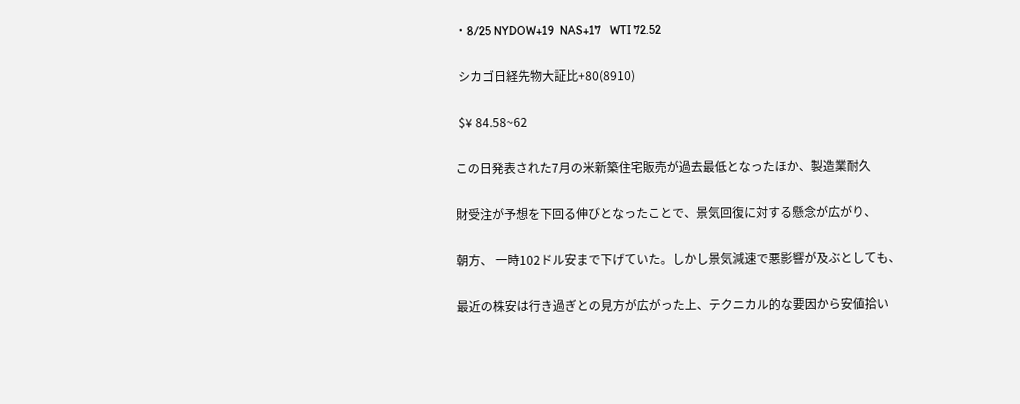・8/25 NYDOW+19  NAS+17   WTI 72.52

 シカゴ日経先物大証比+80(8910)

 $¥ 84.58~62

この日発表された7月の米新築住宅販売が過去最低となったほか、製造業耐久

財受注が予想を下回る伸びとなったことで、景気回復に対する懸念が広がり、

朝方、 一時102ドル安まで下げていた。しかし景気減速で悪影響が及ぶとしても、

最近の株安は行き過ぎとの見方が広がった上、テクニカル的な要因から安値拾い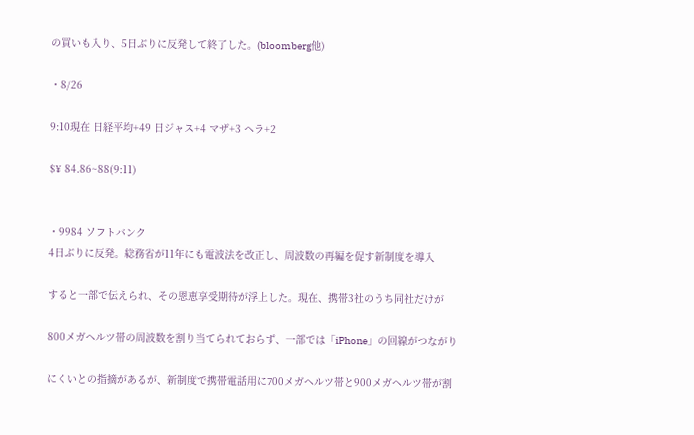の買いも入り、5日ぶりに反発して終了した。(bloomberg他)

・8/26

9:10現在 日経平均+49 日ジャス+4 マザ+3 ヘラ+2

$¥ 84.86~88(9:11)


・9984 ソフトバンク
4日ぶりに反発。総務省が11年にも電波法を改正し、周波数の再編を促す新制度を導入

すると一部で伝えられ、その恩恵享受期待が浮上した。現在、携帯3社のうち同社だけが

800メガヘルツ帯の周波数を割り当てられておらず、一部では「iPhone」の回線がつながり

にくいとの指摘があるが、新制度で携帯電話用に700メガヘルツ帯と900メガヘルツ帯が割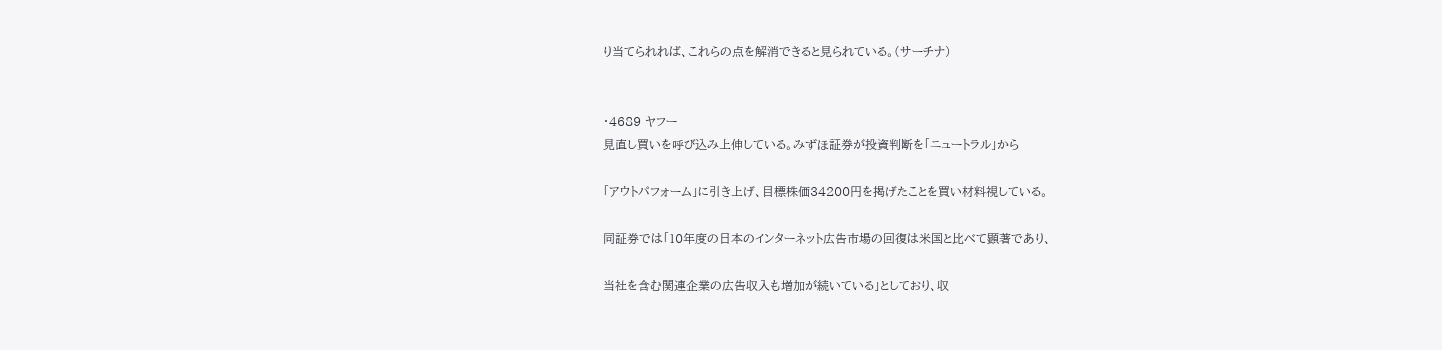り当てられれば、これらの点を解消できると見られている。(サーチナ)


・4689 ヤフー
見直し買いを呼び込み上伸している。みずほ証券が投資判断を「ニュートラル」から

「アウトパフォーム」に引き上げ、目標株価34200円を掲げたことを買い材料視している。

同証券では「10年度の日本のインターネット広告市場の回復は米国と比べて顕著であり、

当社を含む関連企業の広告収入も増加が続いている」としており、収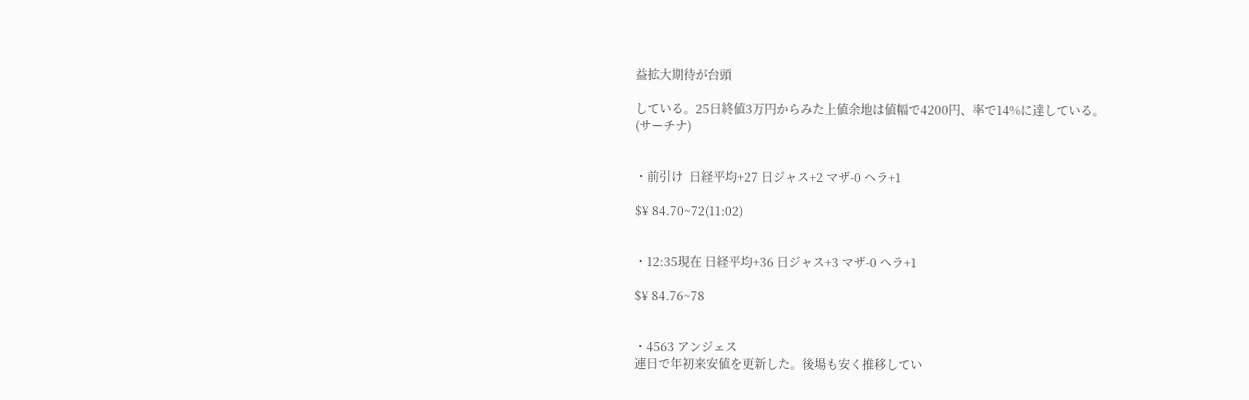益拡大期待が台頭

している。25日終値3万円からみた上値余地は値幅で4200円、率で14%に達している。
(サーチナ)


・前引け  日経平均+27 日ジャス+2 マザ-0 ヘラ+1

$¥ 84.70~72(11:02)


・12:35現在 日経平均+36 日ジャス+3 マザ-0 ヘラ+1

$¥ 84.76~78


・4563 アンジェス
連日で年初来安値を更新した。後場も安く推移してい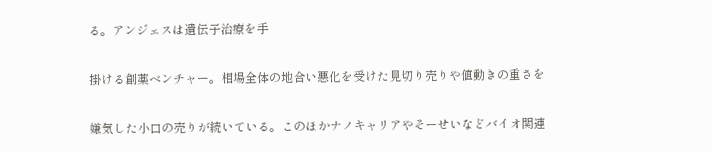る。アンジェスは遺伝子治療を手

掛ける創薬ベンチャー。相場全体の地合い悪化を受けた見切り売りや値動きの重さを

嫌気した小口の売りが続いている。このほかナノキャリアやそーせいなどバイオ関連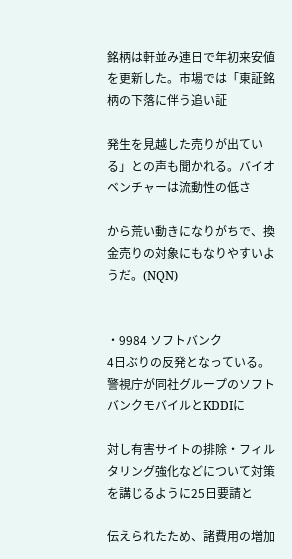銘柄は軒並み連日で年初来安値を更新した。市場では「東証銘柄の下落に伴う追い証

発生を見越した売りが出ている」との声も聞かれる。バイオベンチャーは流動性の低さ

から荒い動きになりがちで、換金売りの対象にもなりやすいようだ。(NQN)


・9984 ソフトバンク
4日ぶりの反発となっている。警視庁が同社グループのソフトバンクモバイルとKDDIに

対し有害サイトの排除・フィルタリング強化などについて対策を講じるように25日要請と

伝えられたため、諸費用の増加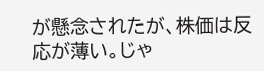が懸念されたが、株価は反応が薄い。じゃ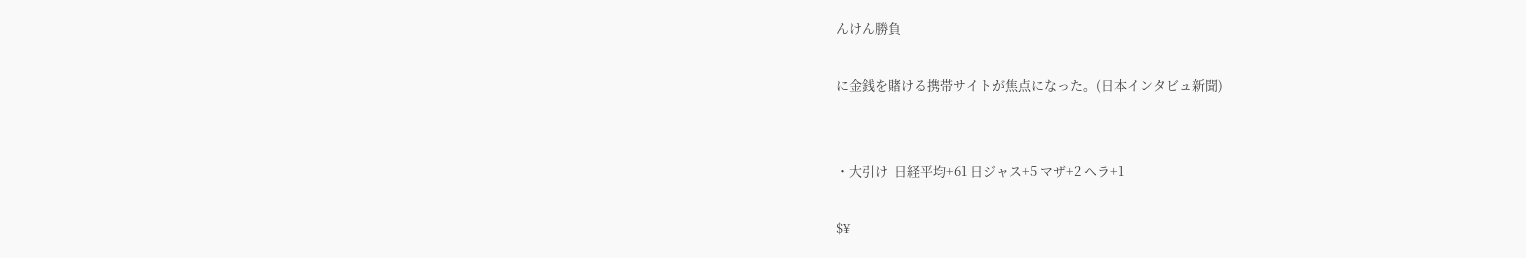んけん勝負

に金銭を賭ける携帯サイトが焦点になった。(日本インタビュ新聞)


・大引け  日経平均+61 日ジャス+5 マザ+2 ヘラ+1

$¥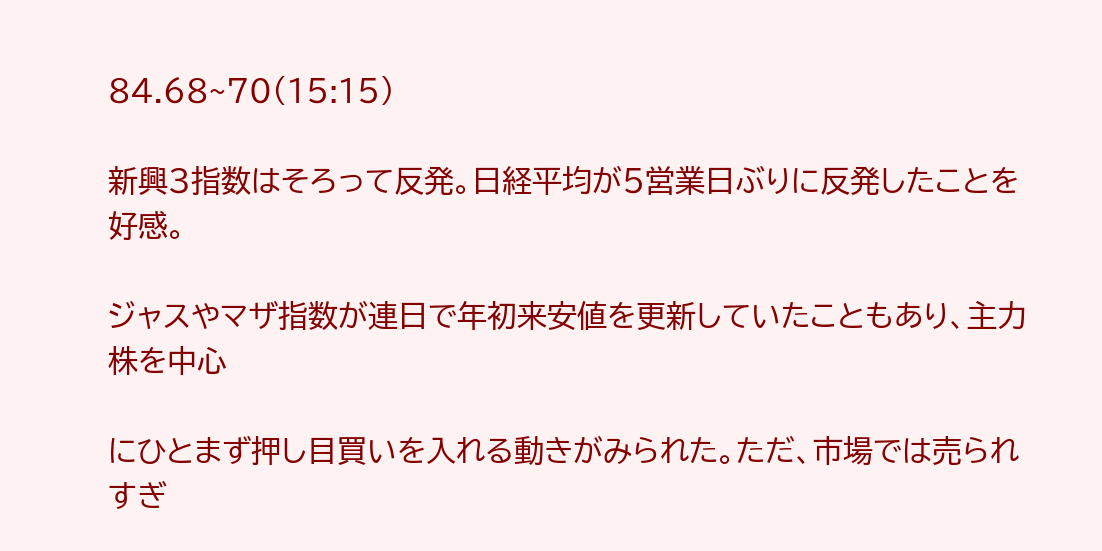84.68~70(15:15)

新興3指数はそろって反発。日経平均が5営業日ぶりに反発したことを好感。

ジャスやマザ指数が連日で年初来安値を更新していたこともあり、主力株を中心

にひとまず押し目買いを入れる動きがみられた。ただ、市場では売られすぎ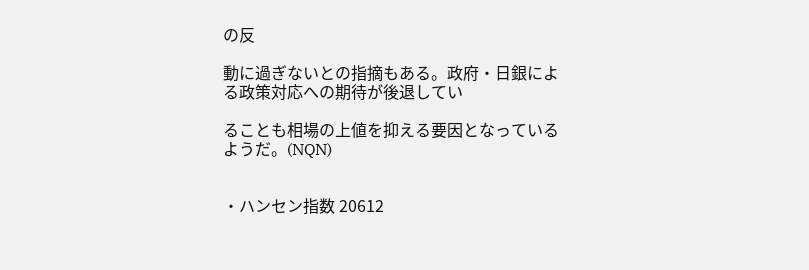の反

動に過ぎないとの指摘もある。政府・日銀による政策対応への期待が後退してい

ることも相場の上値を抑える要因となっているようだ。(NQN)


・ハンセン指数 20612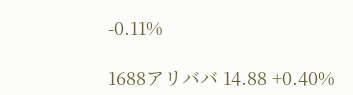-0.11%

1688アリババ 14.88 +0.40%